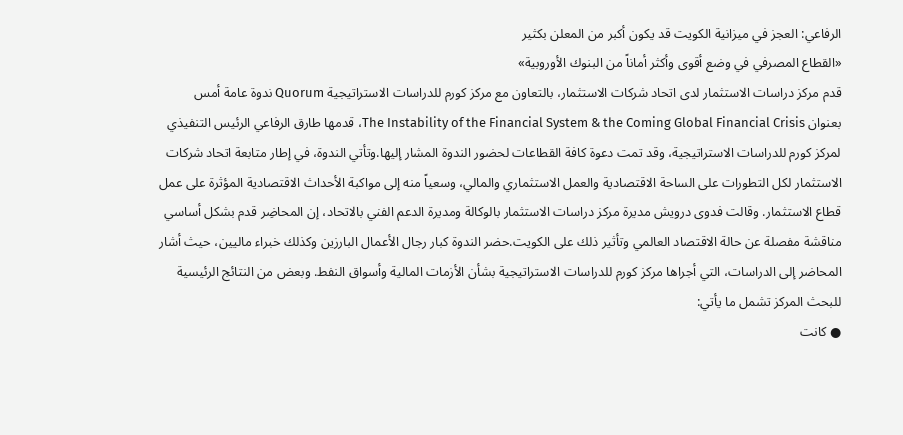الرفاعي: العجز في ميزانية الكويت قد يكون أكبر من المعلن بكثير
«القطاع المصرفي في وضع أقوى وأكثر أماناً من البنوك الأوروبية»
قدم مركز دراسات الاستثمار لدى اتحاد شركات الاستثمار، بالتعاون مع مركز كورم للدراسات الاستراتيجية Quorum ندوة عامة أمس بعنوان The Instability of the Financial System & the Coming Global Financial Crisis، قدمها طارق الرفاعي الرئيس التنفيذي لمركز كورم للدراسات الاستراتيجية، وقد تمت دعوة كافة القطاعات لحضور الندوة المشار إليها.وتأتي الندوة، في إطار متابعة اتحاد شركات الاستثمار لكل التطورات على الساحة الاقتصادية والعمل الاستثماري والمالي، وسعياً منه إلى مواكبة الأحداث الاقتصادية المؤثرة على عمل قطاع الاستثمار. وقالت فدوى درويش مديرة مركز دراسات الاستثمار بالوكالة ومديرة الدعم الفني بالاتحاد، إن المحاضِر قدم بشكل أساسي مناقشة مفصلة عن حالة الاقتصاد العالمي وتأثير ذلك على الكويت.حضر الندوة كبار رجال الأعمال البارزين وكذلك خبراء ماليين، حيث أشار المحاضر إلى الدراسات، التي أجراها مركز كورم للدراسات الاستراتيجية بشأن الأزمات المالية وأسواق النفط. وبعض من النتائج الرئيسية للبحث المركز تشمل ما يأتي:
● كانت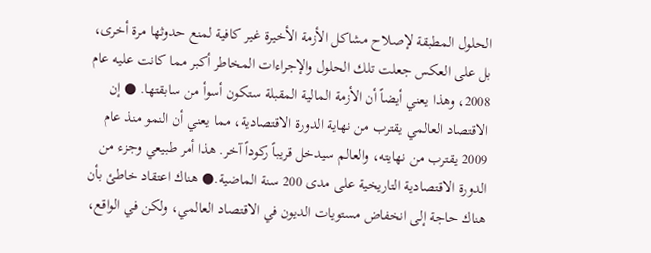الحلول المطبقة لإصلاح مشاكل الأزمة الأخيرة غير كافية لمنع حدوثها مرة أخرى، بل على العكس جعلت تلك الحلول والإجراءات المخاطر أكبر مما كانت عليه عام 2008، وهذا يعني أيضاً أن الأزمة المالية المقبلة ستكون أسوأ من سابقتها. ● إن الاقتصاد العالمي يقترب من نهاية الدورة الاقتصادية، مما يعني أن النمو منذ عام 2009 يقترب من نهايته، والعالم سيدخل قريباً ركوداً آخر. هذا أمر طبيعي وجزء من الدورة الاقتصادية التاريخية على مدى 200 سنة الماضية.● هناك اعتقاد خاطئ بأن هناك حاجة إلى انخفاض مستويات الديون في الاقتصاد العالمي، ولكن في الواقع،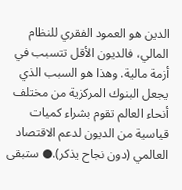الدين هو العمود الفقري للنظام المالي، فالديون الأقل تتسبب في أزمة مالية. وهذا هو السبب الذي يجعل البنوك المركزية من مختلف أنحاء العالم تقوم بشراء كميات قياسية من الديون لدعم الاقتصاد العالمي (دون نجاح يذكر).● ستبقى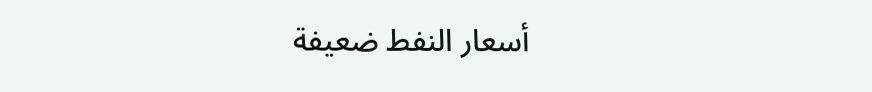أسعار النفط ضعيفة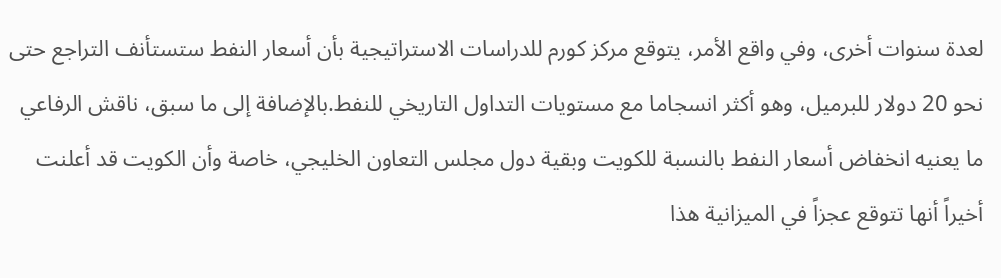لعدة سنوات أخرى، وفي واقع الأمر، يتوقع مركز كورم للدراسات الاستراتيجية بأن أسعار النفط ستستأنف التراجع حتى نحو 20 دولار للبرميل، وهو أكثر انسجاما مع مستويات التداول التاريخي للنفط.بالإضافة إلى ما سبق، ناقش الرفاعي ما يعنيه انخفاض أسعار النفط بالنسبة للكويت وبقية دول مجلس التعاون الخليجي، خاصة وأن الكويت قد أعلنت أخيراً أنها تتوقع عجزاً في الميزانية هذا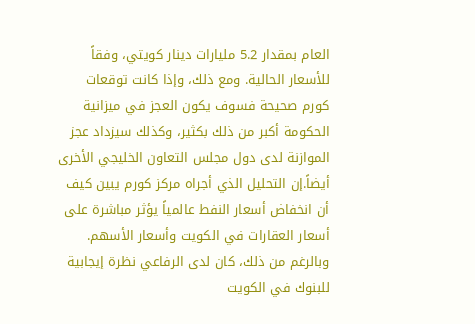العام بمقدار 5.2 مليارات دينار كويتي، وفقاً للأسعار الحالية. ومع ذلك، وإذا كانت توقعات كورم صحيحة فسوف يكون العجز في ميزانية الحكومة أكبر من ذلك بكثير، وكذلك سيزداد عجز الموازنة لدى دول مجلس التعاون الخليجي الأخرى أيضاً.إن التحليل الذي أجراه مركز كورم يبين كيف أن انخفاض أسعار النفط عالمياً يؤثر مباشرة على أسعار العقارات في الكويت وأسعار الأسهم. وبالرغم من ذلك، كان لدى الرفاعي نظرة إيجابية للبنوك في الكويت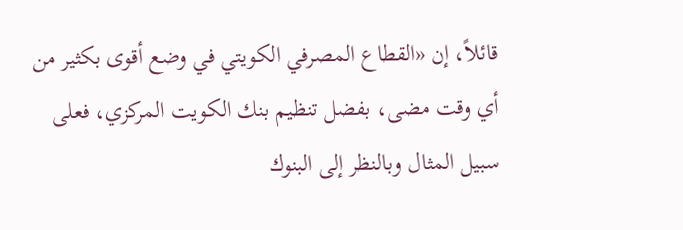قائلاً، إن «القطاع المصرفي الكويتي في وضع أقوى بكثير من أي وقت مضى، بفضل تنظيم بنك الكويت المركزي، فعلى سبيل المثال وبالنظر إلى البنوك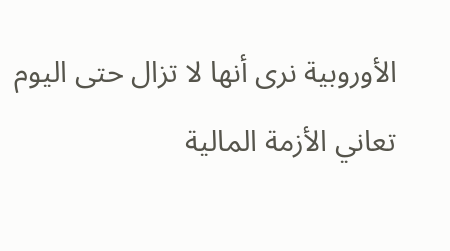الأوروبية نرى أنها لا تزال حتى اليوم تعاني الأزمة المالية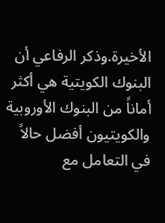الأخيرة.وذكر الرفاعي أن البنوك الكويتية هي أكثر أماناً من البنوك الأوروبية والكويتيون أفضل حالاً في التعامل مع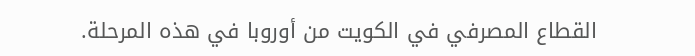القطاع المصرفي في الكويت من أوروبا في هذه المرحلة.